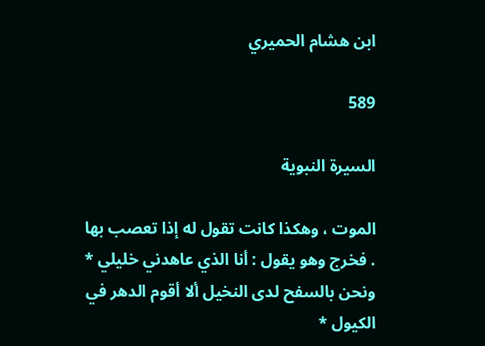ابن هشام الحميري

589

السيرة النبوية

الموت ، وهكذا كانت تقول له إذا تعصب بها . فخرج وهو يقول : أنا الذي عاهدني خليلي * ونحن بالسفح لدى النخيل ألا أقوم الدهر في الكيول *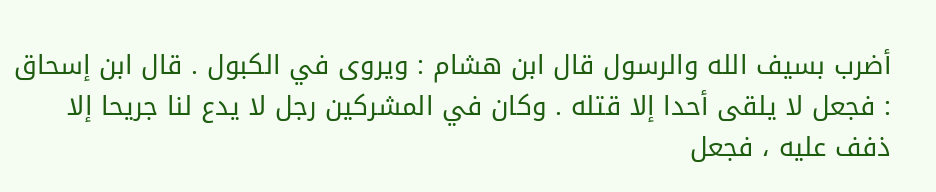أضرب بسيف الله والرسول قال ابن هشام : ويروى في الكبول . قال ابن إسحاق : فجعل لا يلقى أحدا إلا قتله . وكان في المشركين رجل لا يدع لنا جريحا إلا ذفف عليه ، فجعل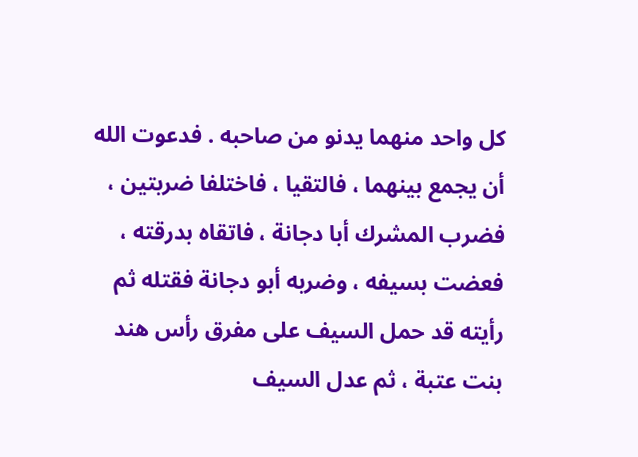كل واحد منهما يدنو من صاحبه . فدعوت الله أن يجمع بينهما ، فالتقيا ، فاختلفا ضربتين ، فضرب المشرك أبا دجانة ، فاتقاه بدرقته ، فعضت بسيفه ، وضربه أبو دجانة فقتله ثم رأيته قد حمل السيف على مفرق رأس هند بنت عتبة ، ثم عدل السيف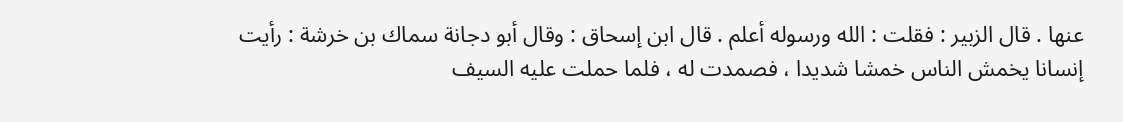عنها . قال الزبير : فقلت : الله ورسوله أعلم . قال ابن إسحاق : وقال أبو دجانة سماك بن خرشة : رأيت إنسانا يخمش الناس خمشا شديدا ، فصمدت له ، فلما حملت عليه السيف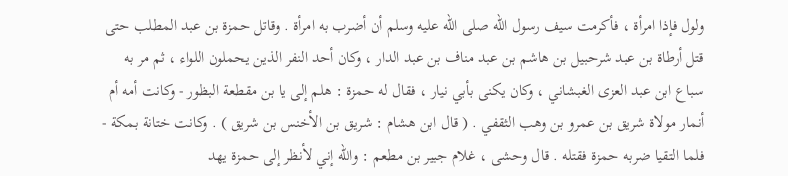ولول فإذا امرأة ، فأكرمت سيف رسول الله صلى الله عليه وسلم أن أضرب به امرأة . وقاتل حمزة بن عبد المطلب حتى قتل أرطاة بن عبد شرحبيل بن هاشم بن عبد مناف بن عبد الدار ، وكان أحد النفر الذين يحملون اللواء ، ثم مر به سباع ابن عبد العزى الغبشاني ، وكان يكنى بأبي نيار ، فقال له حمزة : هلم إلى يا بن مقطعة البظور - وكانت أمه أم أنمار مولاة شريق بن عمرو بن وهب الثقفي . ( قال ابن هشام : شريق بن الأخنس بن شريق ) . وكانت ختانة بمكة - فلما التقيا ضربه حمزة فقتله . قال وحشى ، غلام جبير بن مطعم : والله إني لأنظر إلى حمزة يهد